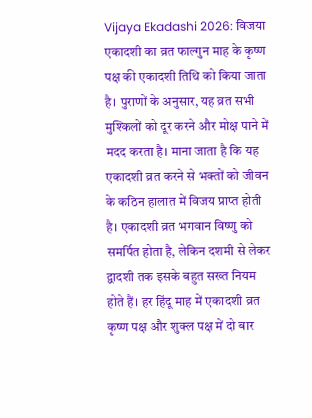Vijaya Ekadashi 2026: विजया एकादशी का व्रत फाल्गुन माह के कृष्ण पक्ष की एकादशी तिथि को किया जाता है। पुराणों के अनुसार, यह व्रत सभी मुश्किलों को दूर करने और मोक्ष पाने में मदद करता है। माना जाता है कि यह एकादशी व्रत करने से भक्तों को जीवन के कठिन हालात में विजय प्राप्त होती है। एकादशी व्रत भगवान विष्णु को समर्पित होता है, लेकिन दशमी से लेकर द्वादशी तक इसके बहुत सख्त नियम होते हैं। हर हिंदू माह में एकादशी व्रत कृष्ण पक्ष और शुक्ल पक्ष में दो बार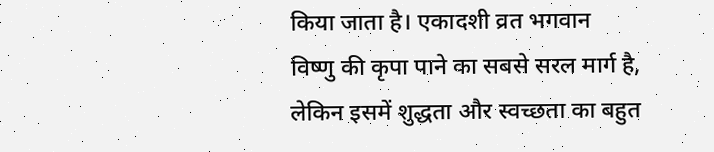किया जाता है। एकादशी व्रत भगवान विष्णु की कृपा पाने का सबसे सरल मार्ग है, लेकिन इसमें शुद्धता और स्वच्छता का बहुत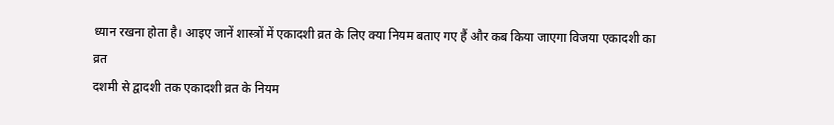ध्यान रखना होता है। आइए जानें शास्त्रों में एकादशी व्रत के लिए क्या नियम बताए गए हैं और कब किया जाएगा विजया एकादशी का व्रत
दशमी से द्वादशी तक एकादशी व्रत के नियम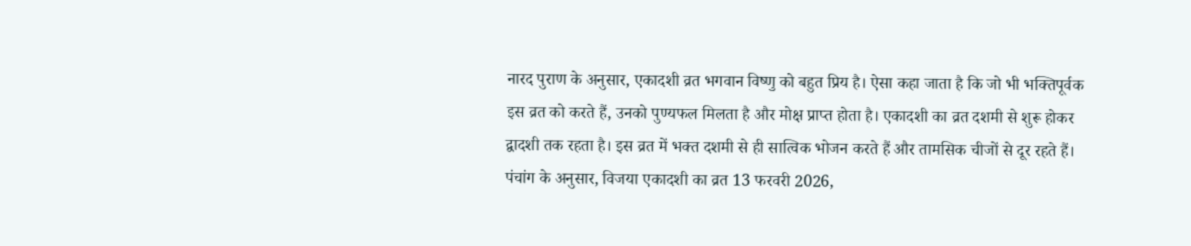नारद पुराण के अनुसार, एकादशी व्रत भगवान विष्णु को बहुत प्रिय है। ऐसा कहा जाता है कि जो भी भक्तिपूर्वक इस व्रत को करते हैं, उनको पुण्यफल मिलता है और मोक्ष प्राप्त होता है। एकादशी का व्रत दशमी से शुरू होकर द्वादशी तक रहता है। इस व्रत में भक्त दशमी से ही सात्विक भोजन करते हैं और तामसिक चीजों से दूर रहते हैं।
पंचांग के अनुसार, विजया एकादशी का व्रत 13 फरवरी 2026,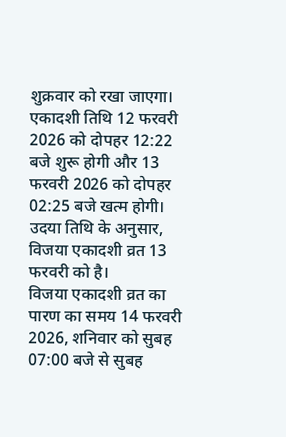शुक्रवार को रखा जाएगा। एकादशी तिथि 12 फरवरी 2026 को दोपहर 12:22 बजे शुरू होगी और 13 फरवरी 2026 को दोपहर 02:25 बजे खत्म होगी। उदया तिथि के अनुसार, विजया एकादशी व्रत 13 फरवरी को है।
विजया एकादशी व्रत का पारण का समय 14 फरवरी 2026, शनिवार को सुबह 07:00 बजे से सुबह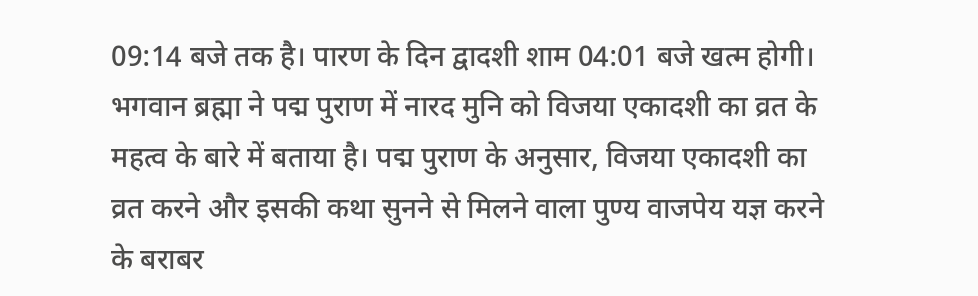09:14 बजे तक है। पारण के दिन द्वादशी शाम 04:01 बजे खत्म होगी।
भगवान ब्रह्मा ने पद्म पुराण में नारद मुनि को विजया एकादशी का व्रत के महत्व के बारे में बताया है। पद्म पुराण के अनुसार, विजया एकादशी का व्रत करने और इसकी कथा सुनने से मिलने वाला पुण्य वाजपेय यज्ञ करने के बराबर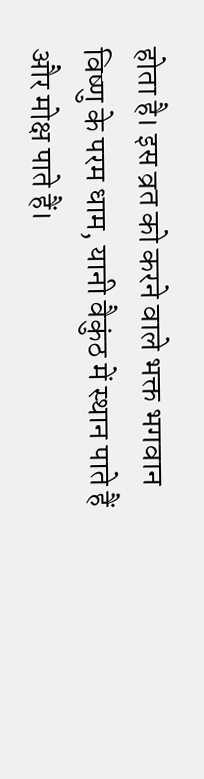होता है। इस व्रत को करने वाले भक्त भगवान विष्णु के परम धाम, यानी वैकुंठ में स्थान पाते हैं और मोक्ष पाते हैं।